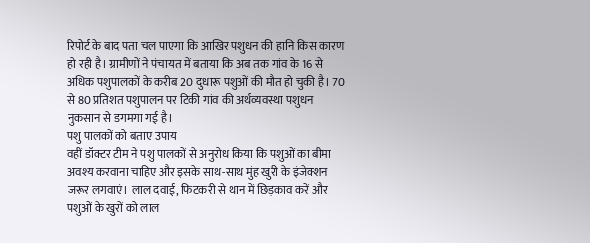रिपोर्ट के बाद पता चल पाएगा कि आखिर पशुधन की हानि किस कारण हो रही है। ग्रामीणों ने पंचायत में बताया कि अब तक गांव के 16 से अधिक पशुपालकों के करीब 20 दुधारू पशुओं की मौत हो चुकी है। 70 से 80 प्रतिशत पशुपालन पर टिकी गांव की अर्थव्यवस्था पशुधन नुकसान से डगमगा गई है।
पशु पालकों को बताए उपाय
वहीं डॉक्टर टीम ने पशु पालकों से अनुरोध किया कि पशुओं का बीमा अवश्य करवाना चाहिए और इसके साथ-साथ मुंह खुरी के इंजेक्शन जरूर लगवाएं। लाल दवाई, फिटकरी से थान में छिड़काव करें और पशुओं के खुरों को लाल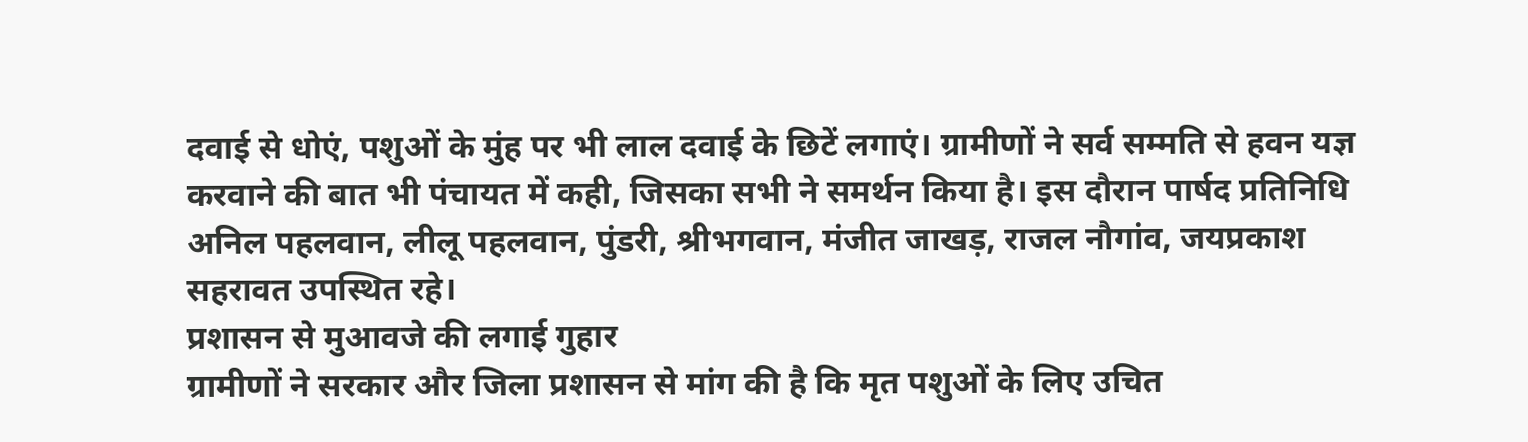दवाई से धोएं, पशुओं के मुंह पर भी लाल दवाई के छिटें लगाएं। ग्रामीणों ने सर्व सम्मति से हवन यज्ञ करवाने की बात भी पंचायत में कही, जिसका सभी ने समर्थन किया है। इस दौरान पार्षद प्रतिनिधि अनिल पहलवान, लीलू पहलवान, पुंडरी, श्रीभगवान, मंजीत जाखड़, राजल नौगांव, जयप्रकाश सहरावत उपस्थित रहे।
प्रशासन से मुआवजे की लगाई गुहार
ग्रामीणों ने सरकार और जिला प्रशासन से मांग की है कि मृत पशुओं के लिए उचित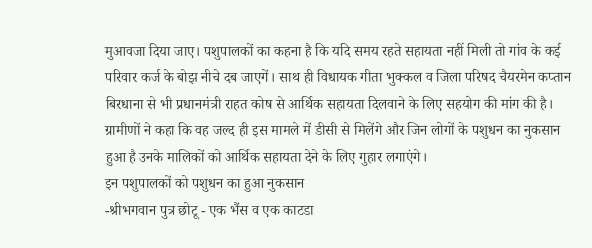मुआवजा दिया जाए। पशुपालकों का कहना है कि यदि समय रहते सहायता नहीं मिली तो गांव के कई परिवार कर्ज के बोझ नीचे दब जाएगें। साथ ही विधायक गीता भुक्कल व जिला परिषद चैयरमेन कप्तान बिरधाना से भी प्रधानमंत्री राहत कोष से आर्थिक सहायता दिलवाने के लिए सहयोग की मांग की है। ग्रामीणों ने कहा कि वह जल्द ही इस मामले में डीसी से मिलेंगे और जिन लोगों के पशुधन का नुकसान हुआ है उनके मालिकों को आर्थिक सहायता देने के लिए गुहार लगाएंगे।
इन पशुपालकों को पशुधन का हुआ नुकसान
-श्रीभगवान पुत्र छोटू - एक भैंस व एक काटडा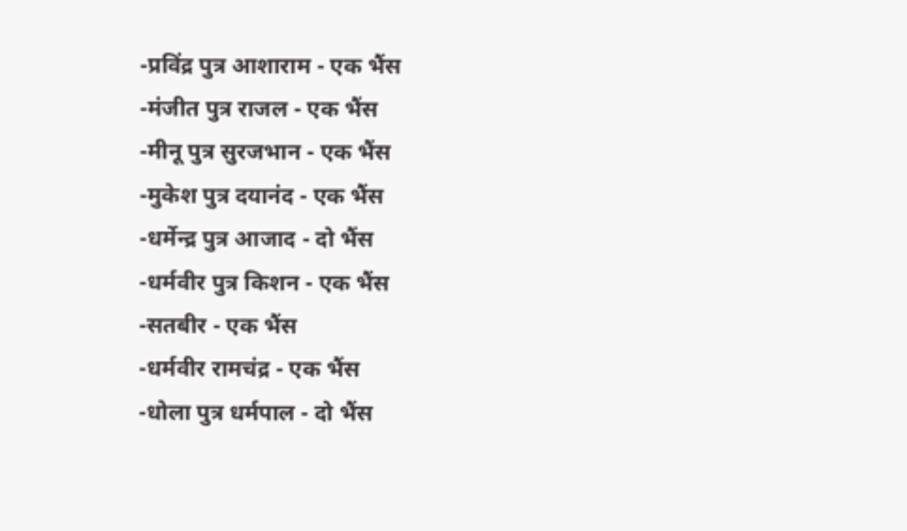-प्रविंद्र पुत्र आशाराम - एक भैंस
-मंजीत पुत्र राजल - एक भैंस
-मीनू पुत्र सुरजभान - एक भैंस
-मुकेश पुत्र दयानंद - एक भैंस
-धर्मेन्द्र पुत्र आजाद - दो भैंस
-धर्मवीर पुत्र किशन - एक भैंस
-सतबीर - एक भैंस
-धर्मवीर रामचंद्र - एक भैंस
-धोला पुत्र धर्मपाल - दो भैंस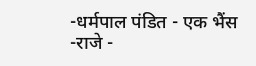-धर्मपाल पंडित - एक भैंस
-राजे -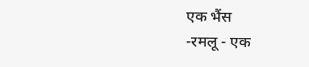एक भैंस
-रमलू - एक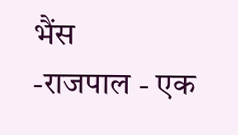भैंस
-राजपाल - एक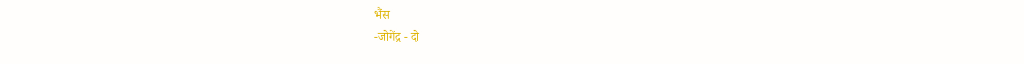भैंस
-जोगेंद्र - दो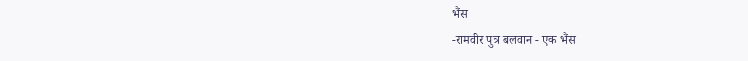भैंस
-रामवीर पुत्र बलवान - एक भैंस